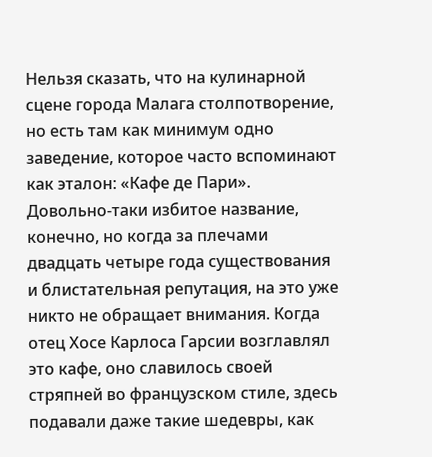Нельзя сказать, что на кулинарной сцене города Малага столпотворение, но есть там как минимум одно заведение, которое часто вспоминают как эталон: «Кафе де Пари». Довольно-таки избитое название, конечно, но когда за плечами двадцать четыре года существования и блистательная репутация, на это уже никто не обращает внимания. Когда отец Хосе Карлоса Гарсии возглавлял это кафе, оно славилось своей стряпней во французском стиле, здесь подавали даже такие шедевры, как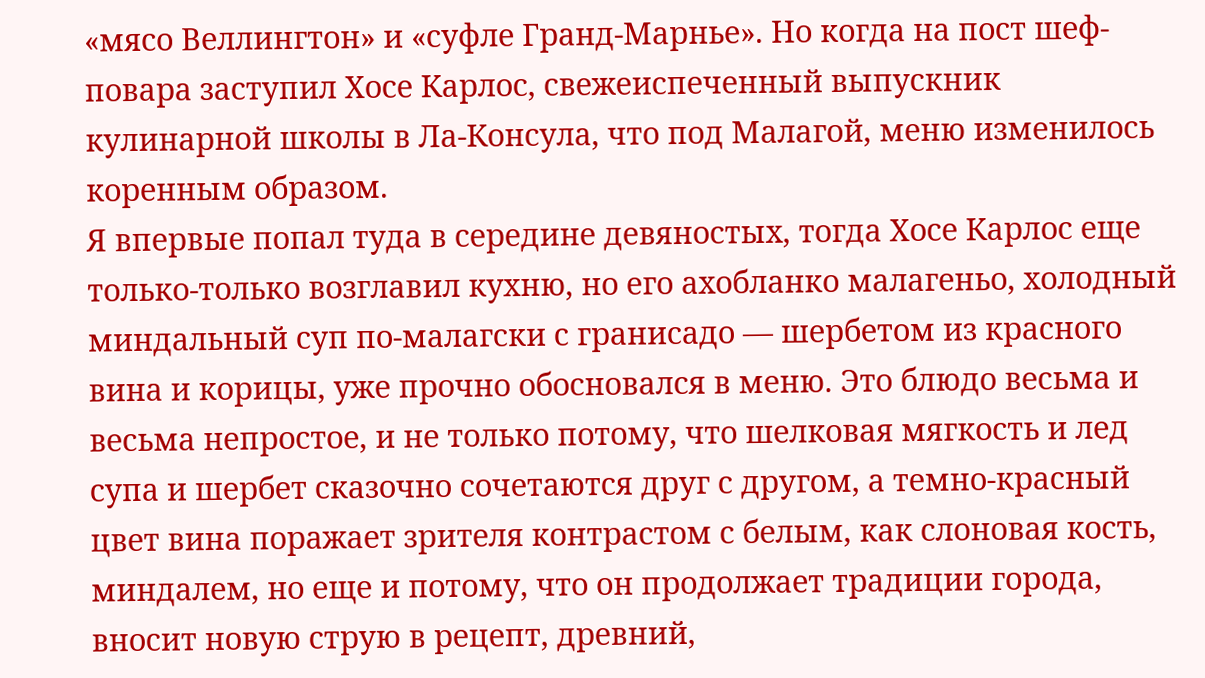«мясо Веллингтон» и «суфле Гранд-Марнье». Но когда на пост шеф-повара заступил Хосе Карлос, свежеиспеченный выпускник кулинарной школы в Ла-Консула, что под Малагой, меню изменилось коренным образом.
Я впервые попал туда в середине девяностых, тогда Хосе Карлос еще только-только возглавил кухню, но его ахобланко малагеньо, холодный миндальный суп по-малагски с гранисадо — шербетом из красного вина и корицы, уже прочно обосновался в меню. Это блюдо весьма и весьма непростое, и не только потому, что шелковая мягкость и лед супа и шербет сказочно сочетаются друг с другом, а темно-красный цвет вина поражает зрителя контрастом с белым, как слоновая кость, миндалем, но еще и потому, что он продолжает традиции города, вносит новую струю в рецепт, древний,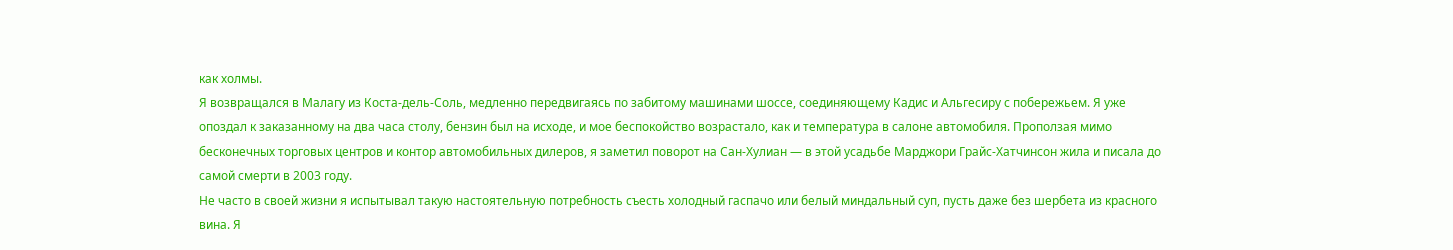как холмы.
Я возвращался в Малагу из Коста-дель-Соль, медленно передвигаясь по забитому машинами шоссе, соединяющему Кадис и Альгесиру с побережьем. Я уже опоздал к заказанному на два часа столу, бензин был на исходе, и мое беспокойство возрастало, как и температура в салоне автомобиля. Проползая мимо бесконечных торговых центров и контор автомобильных дилеров, я заметил поворот на Сан-Хулиан — в этой усадьбе Марджори Грайс-Хатчинсон жила и писала до самой смерти в 2003 году.
Не часто в своей жизни я испытывал такую настоятельную потребность съесть холодный гаспачо или белый миндальный суп, пусть даже без шербета из красного вина. Я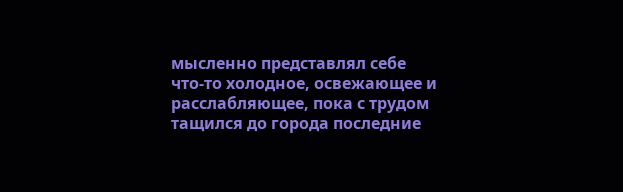мысленно представлял себе что-то холодное, освежающее и расслабляющее, пока с трудом тащился до города последние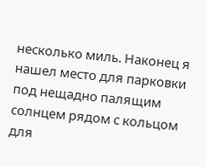несколько миль. Наконец я нашел место для парковки под нещадно палящим солнцем рядом с кольцом для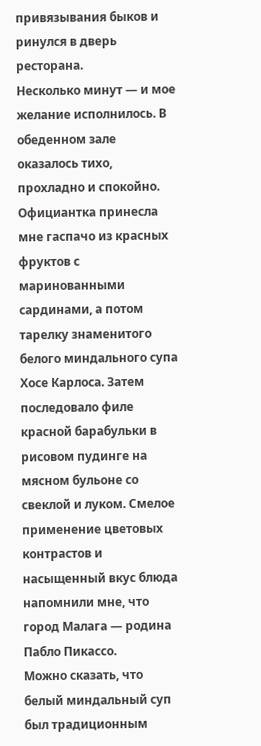привязывания быков и ринулся в дверь ресторана.
Несколько минут — и мое желание исполнилось. В обеденном зале оказалось тихо, прохладно и спокойно. Официантка принесла мне гаспачо из красных фруктов с маринованными сардинами, а потом тарелку знаменитого белого миндального супа Хосе Карлоса. Затем последовало филе красной барабульки в рисовом пудинге на мясном бульоне со свеклой и луком. Смелое применение цветовых контрастов и насыщенный вкус блюда напомнили мне, что город Малага — родина Пабло Пикассо.
Можно сказать, что белый миндальный суп был традиционным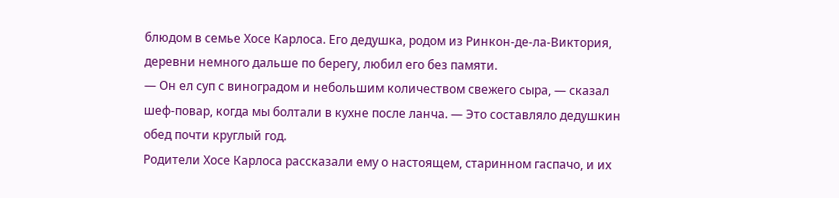блюдом в семье Хосе Карлоса. Его дедушка, родом из Ринкон-де-ла-Виктория, деревни немного дальше по берегу, любил его без памяти.
— Он ел суп с виноградом и небольшим количеством свежего сыра, — сказал шеф-повар, когда мы болтали в кухне после ланча. — Это составляло дедушкин обед почти круглый год.
Родители Хосе Карлоса рассказали ему о настоящем, старинном гаспачо, и их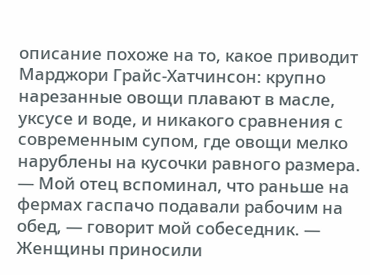описание похоже на то, какое приводит Марджори Грайс-Хатчинсон: крупно нарезанные овощи плавают в масле, уксусе и воде, и никакого сравнения с современным супом, где овощи мелко нарублены на кусочки равного размера.
— Мой отец вспоминал, что раньше на фермах гаспачо подавали рабочим на обед, — говорит мой собеседник. — Женщины приносили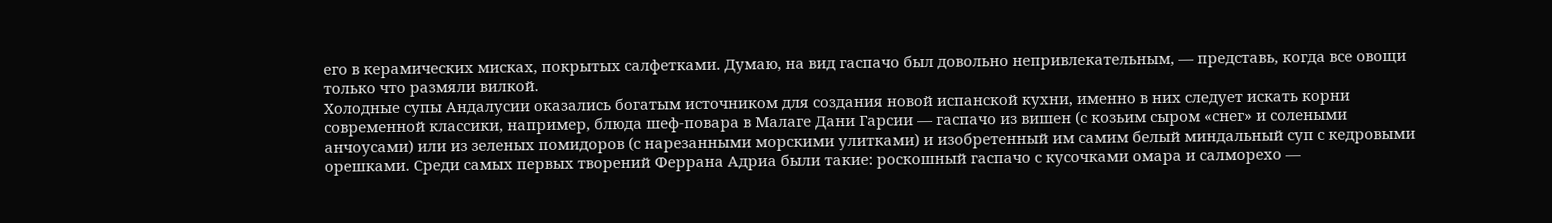его в керамических мисках, покрытых салфетками. Думаю, на вид гаспачо был довольно непривлекательным, — представь, когда все овощи только что размяли вилкой.
Холодные супы Андалусии оказались богатым источником для создания новой испанской кухни, именно в них следует искать корни современной классики, например, блюда шеф-повара в Малаге Дани Гарсии — гаспачо из вишен (с козьим сыром «снег» и солеными анчоусами) или из зеленых помидоров (с нарезанными морскими улитками) и изобретенный им самим белый миндальный суп с кедровыми орешками. Среди самых первых творений Феррана Адриа были такие: роскошный гаспачо с кусочками омара и салморехо —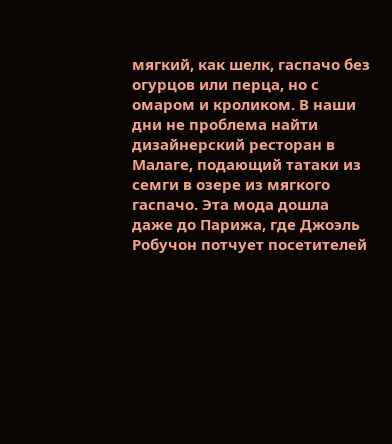мягкий, как шелк, гаспачо без огурцов или перца, но с омаром и кроликом. В наши дни не проблема найти дизайнерский ресторан в Малаге, подающий татаки из семги в озере из мягкого гаспачо. Эта мода дошла даже до Парижа, где Джоэль Робучон потчует посетителей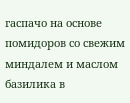гаспачо на основе помидоров со свежим миндалем и маслом базилика в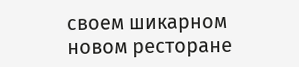своем шикарном новом ресторане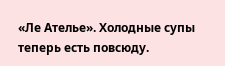«Ле Ателье». Холодные супы теперь есть повсюду.